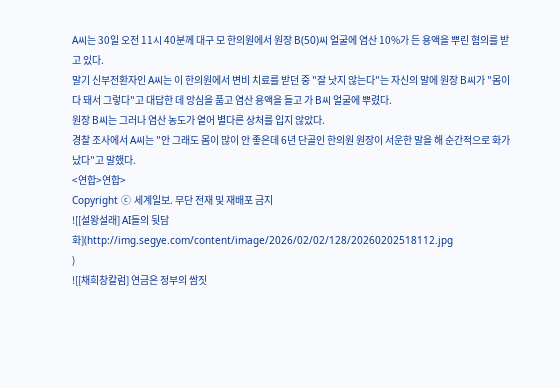A씨는 30일 오전 11시 40분께 대구 모 한의원에서 원장 B(50)씨 얼굴에 염산 10%가 든 용액을 뿌린 혐의를 받고 있다.
말기 신부전환자인 A씨는 이 한의원에서 변비 치료를 받던 중 "잘 낫지 않는다"는 자신의 말에 원장 B씨가 "몸이 다 돼서 그렇다"고 대답한 데 앙심을 품고 염산 용액을 들고 가 B씨 얼굴에 뿌렸다.
원장 B씨는 그러나 염산 농도가 옅어 별다른 상처를 입지 않았다.
경찰 조사에서 A씨는 "안 그래도 몸이 많이 안 좋은데 6년 단골인 한의원 원장이 서운한 말을 해 순간적으로 화가 났다"고 말했다.
<연합>연합>
Copyright ⓒ 세계일보. 무단 전재 및 재배포 금지
![[설왕설래] AI들의 뒷담화](http://img.segye.com/content/image/2026/02/02/128/20260202518112.jpg
)
![[채희창칼럼] 연금은 정부의 쌈짓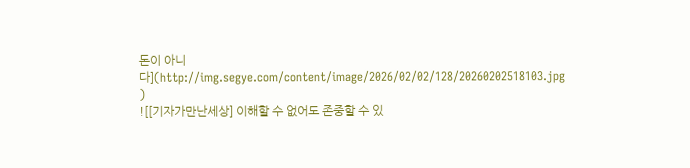돈이 아니다](http://img.segye.com/content/image/2026/02/02/128/20260202518103.jpg
)
![[기자가만난세상] 이해할 수 없어도 존중할 수 있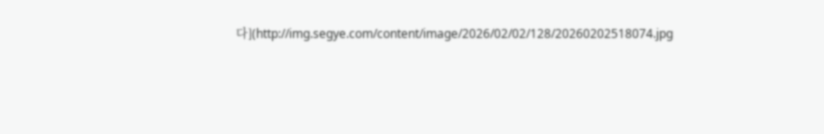다](http://img.segye.com/content/image/2026/02/02/128/20260202518074.jpg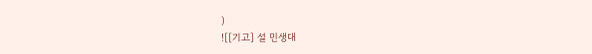)
![[기고] 설 민생대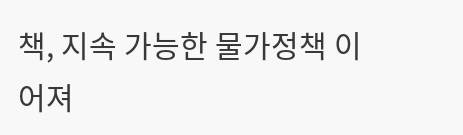책, 지속 가능한 물가정책 이어져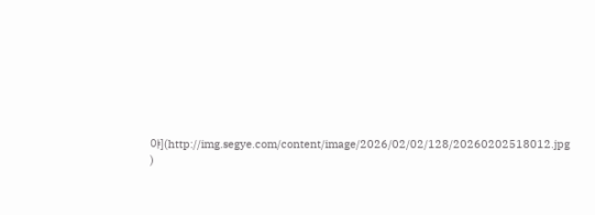야](http://img.segye.com/content/image/2026/02/02/128/20260202518012.jpg
)